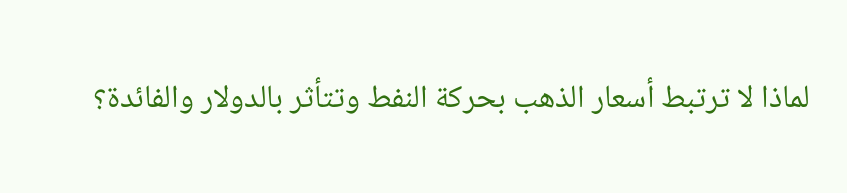لماذا لا ترتبط أسعار الذهب بحركة النفط وتتأثر بالدولار والفائدة؟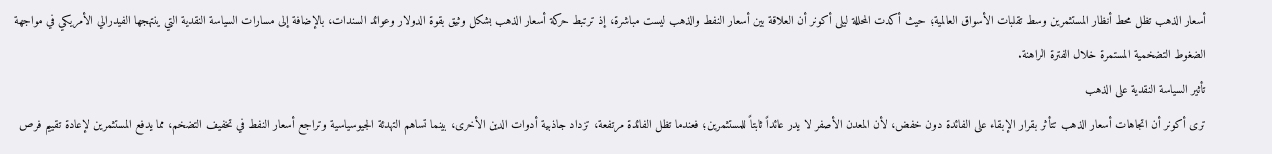أسعار الذهب تظل محط أنظار المستثمرين وسط تقلبات الأسواق العالمية؛ حيث أكدت المحللة ليلى أكونر أن العلاقة بين أسعار النفط والذهب ليست مباشرة، إذ ترتبط حركة أسعار الذهب بشكل وثيق بقوة الدولار وعوائد السندات، بالإضافة إلى مسارات السياسة النقدية التي ينتهجها الفيدرالي الأمريكي في مواجهة الضغوط التضخمية المستمرة خلال الفترة الراهنة.
تأثير السياسة النقدية على الذهب
ترى أكونر أن اتجاهات أسعار الذهب تتأثر بقرار الإبقاء على الفائدة دون خفض، لأن المعدن الأصفر لا يدر عائداً ثابتاً للمستثمرين؛ فعندما تظل الفائدة مرتفعة، تزداد جاذبية أدوات الدين الأخرى، بينما تساهم التهدئة الجيوسياسية وتراجع أسعار النفط في تخفيف التضخم، مما يدفع المستثمرين لإعادة تقييم فرص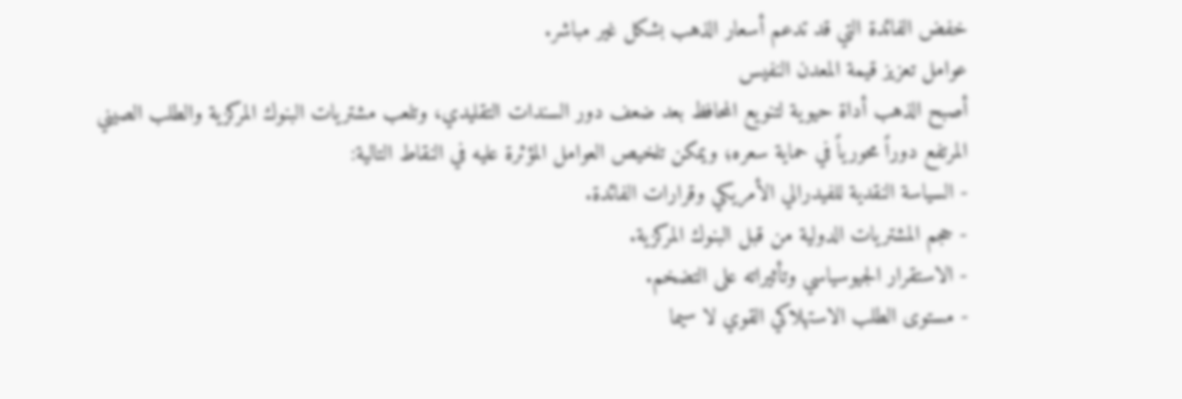خفض الفائدة التي قد تدعم أسعار الذهب بشكل غير مباشر.
عوامل تعزيز قيمة المعدن النفيس
أصبح الذهب أداة حيوية لتنويع المحافظ بعد ضعف دور السندات التقليدي، وتلعب مشتريات البنوك المركزية والطلب الصيني المرتفع دوراً محورياً في حماية سعره؛ ويمكن تلخيص العوامل المؤثرة عليه في النقاط التالية:
- السياسة النقدية للفيدرالي الأمريكي وقرارات الفائدة.
- حجم المشتريات الدولية من قبل البنوك المركزية.
- الاستقرار الجيوسياسي وتأثيراته على التضخم.
- مستوى الطلب الاستهلاكي القوي لا سيما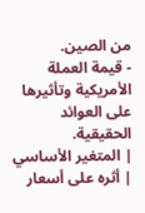من الصين.
- قيمة العملة الأمريكية وتأثيرها على العوائد الحقيقية.
| المتغير الأساسي | أثره على أسعار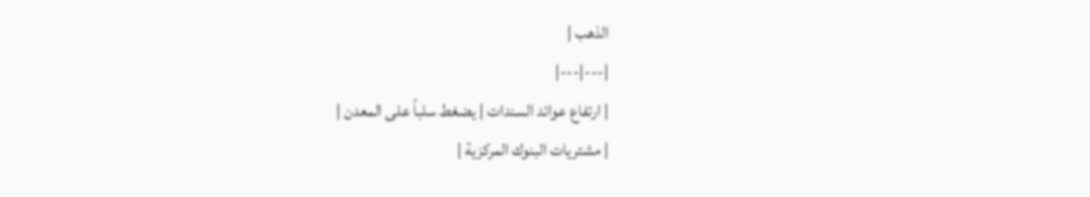الذهب |
|---|---|
| ارتفاع عوائد السندات | يضغط سلباً على المعدن |
| مشتريات البنوك المركزية |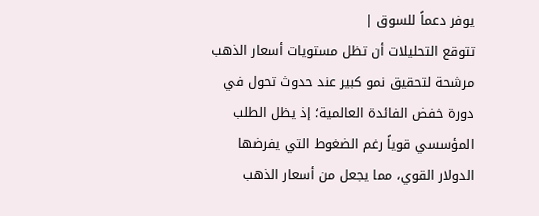يوفر دعماً للسوق |
تتوقع التحليلات أن تظل مستويات أسعار الذهب مرشحة لتحقيق نمو كبير عند حدوث تحول في دورة خفض الفائدة العالمية؛ إذ يظل الطلب المؤسسي قوياً رغم الضغوط التي يفرضها الدولار القوي، مما يجعل من أسعار الذهب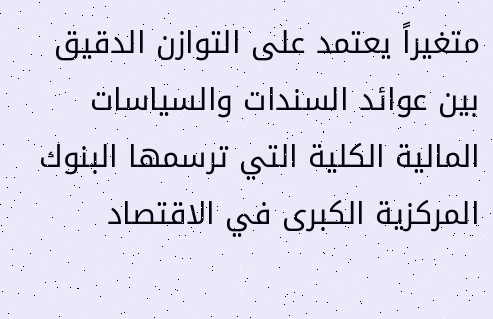متغيراً يعتمد على التوازن الدقيق بين عوائد السندات والسياسات المالية الكلية التي ترسمها البنوك المركزية الكبرى في الاقتصاد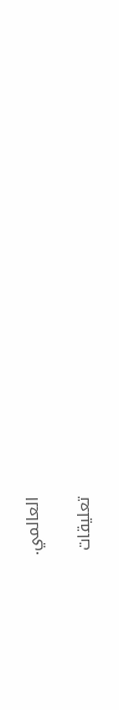العالمي.

تعليقات